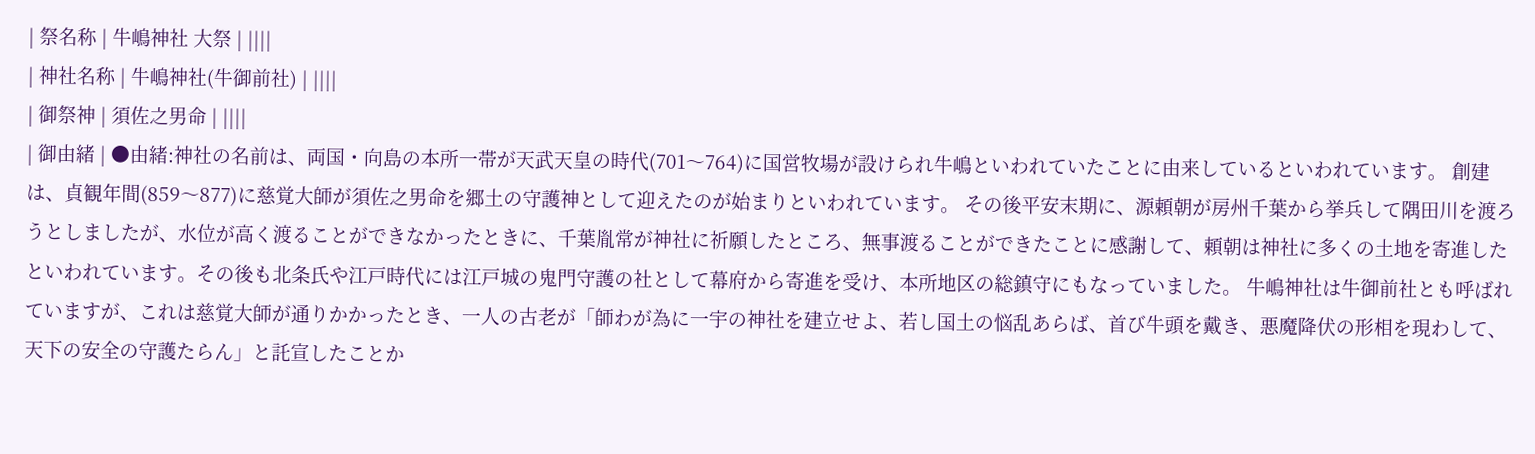| 祭名称 | 牛嶋神社 大祭 | ||||
| 神社名称 | 牛嶋神社(牛御前社) | ||||
| 御祭神 | 須佐之男命 | ||||
| 御由緒 | ●由緒:神社の名前は、両国・向島の本所一帯が天武天皇の時代(701〜764)に国営牧場が設けられ牛嶋といわれていたことに由来しているといわれています。 創建は、貞観年間(859〜877)に慈覚大師が須佐之男命を郷土の守護神として迎えたのが始まりといわれています。 その後平安末期に、源頼朝が房州千葉から挙兵して隅田川を渡ろうとしましたが、水位が高く渡ることができなかったときに、千葉胤常が神社に祈願したところ、無事渡ることができたことに感謝して、頼朝は神社に多くの土地を寄進したといわれています。その後も北条氏や江戸時代には江戸城の鬼門守護の社として幕府から寄進を受け、本所地区の総鎮守にもなっていました。 牛嶋神社は牛御前社とも呼ばれていますが、これは慈覚大師が通りかかったとき、一人の古老が「師わが為に一宇の神社を建立せよ、若し国土の悩乱あらば、首び牛頭を戴き、悪魔降伏の形相を現わして、天下の安全の守護たらん」と託宣したことか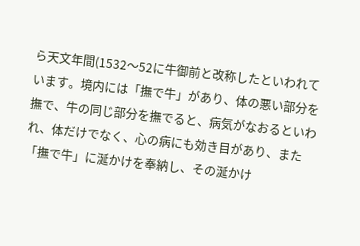ら天文年間(1532〜52に牛御前と改称したといわれています。境内には「撫で牛」があり、体の悪い部分を撫で、牛の同じ部分を撫でると、病気がなおるといわれ、体だけでなく、心の病にも効き目があり、また「撫で牛」に涎かけを奉納し、その涎かけ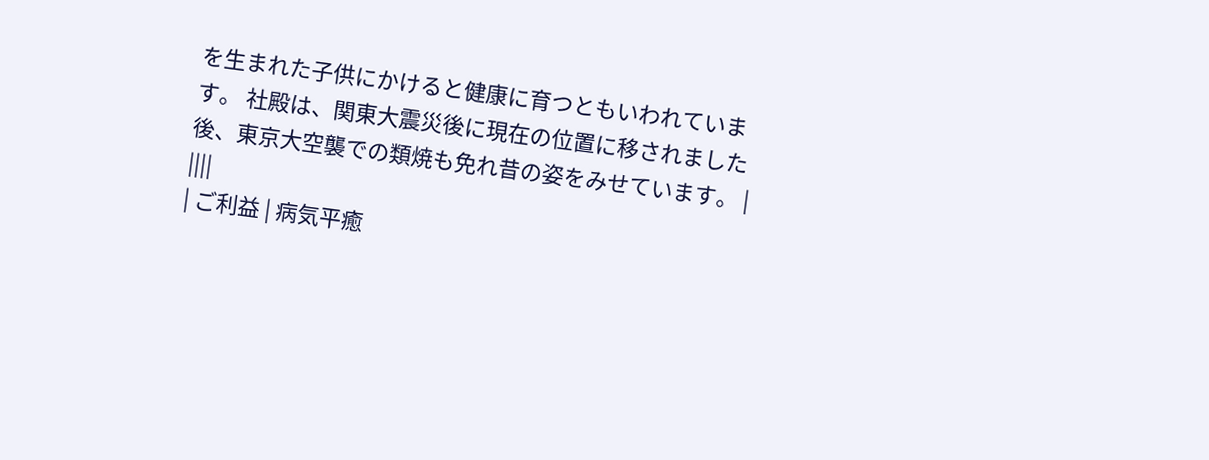を生まれた子供にかけると健康に育つともいわれています。 社殿は、関東大震災後に現在の位置に移されました後、東京大空襲での類焼も免れ昔の姿をみせています。 |
||||
| ご利益 | 病気平癒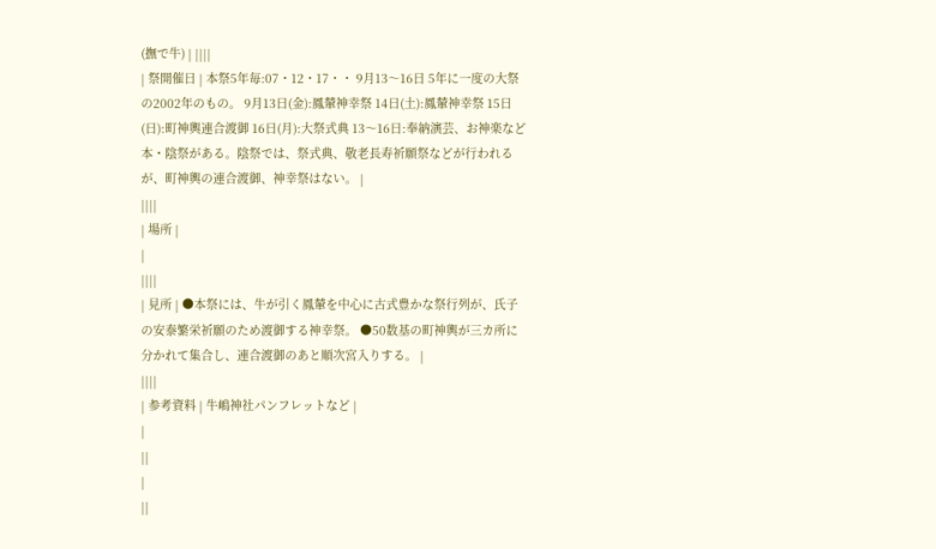(撫で牛) | ||||
| 祭開催日 | 本祭5年毎:07・12・17・・ 9月13〜16日 5年に一度の大祭の2002年のもの。 9月13日(金):鳳輦神幸祭 14日(土):鳳輦神幸祭 15日(日):町神輿連合渡御 16日(月):大祭式典 13〜16日:奉納演芸、お神楽など 本・陰祭がある。陰祭では、祭式典、敬老長寿祈願祭などが行われるが、町神輿の連合渡御、神幸祭はない。 |
||||
| 場所 |
|
||||
| 見所 | ●本祭には、牛が引く鳳輦を中心に古式豊かな祭行列が、氏子の安泰繁栄祈願のため渡御する神幸祭。 ●50数基の町神輿が三カ所に分かれて集合し、連合渡御のあと順次宮入りする。 |
||||
| 参考資料 | 牛嶋神社パンフレットなど |
|
||
|
||